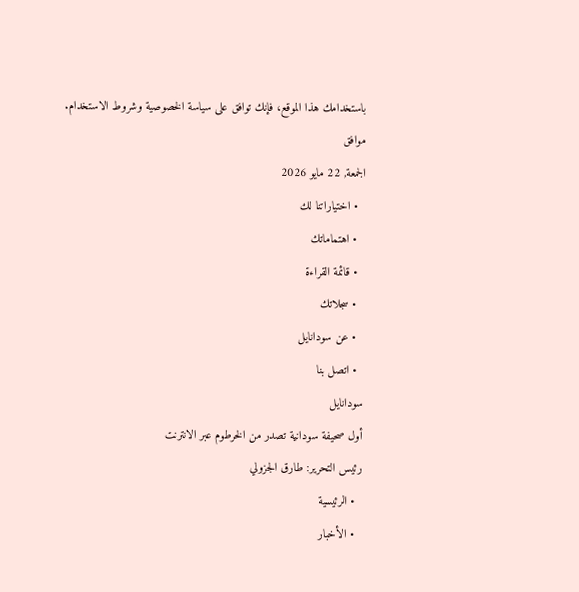باستخدامك هذا الموقع، فإنك توافق على سياسة الخصوصية وشروط الاستخدام.
موافق
الجمعة, 22 مايو 2026
  • اختياراتنا لك
  • اهتماماتك
  • قائمة القراءة
  • سجلاتك
  • عن سودانايل
  • اتصل بنا
سودانايل
أول صحيفة سودانية تصدر من الخرطوم عبر الانترنت
رئيس التحرير: طارق الجزولي
  • الرئيسية
  • الأخبار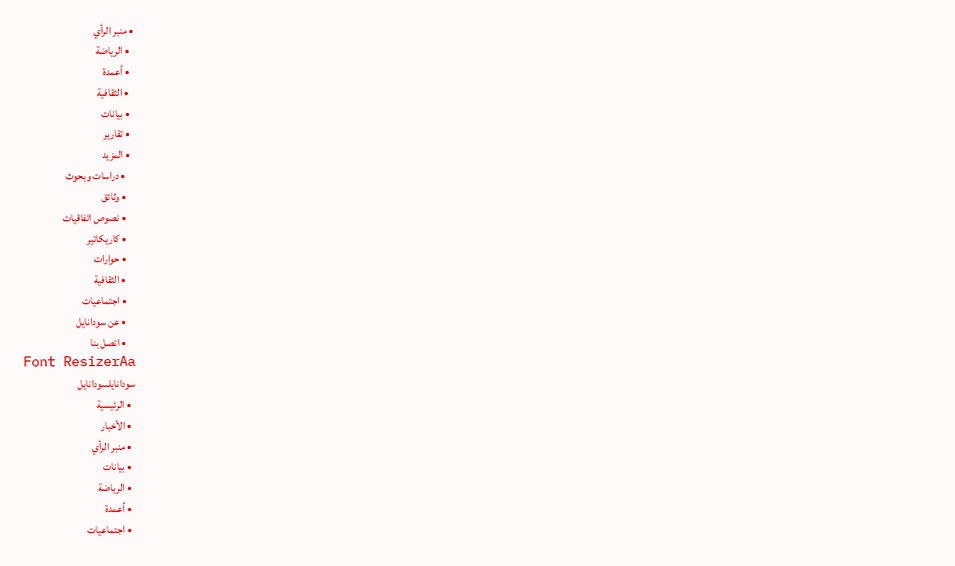• منبر الرأي
  • الرياضة
  • أعمدة
  • الثقافية
  • بيانات
  • تقارير
  • المزيد
    • دراسات وبحوث
    • وثائق
    • نصوص اتفاقيات
    • كاريكاتير
    • حوارات
    • الثقافية
    • اجتماعيات
    • عن سودانايل
    • اتصل بنا
Font ResizerAa
سودانايلسودانايل
  • الرئيسية
  • الأخبار
  • منبر الرأي
  • بيانات
  • الرياضة
  • أعمدة
  • اجتماعيات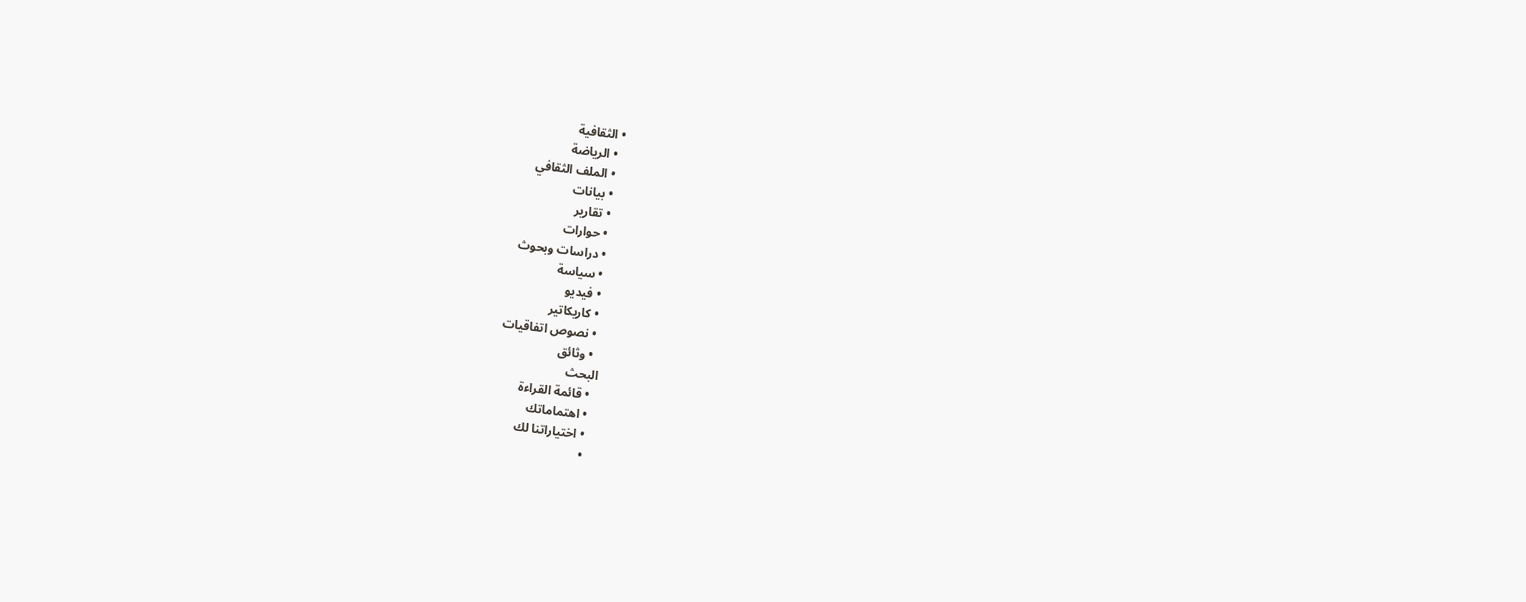• الثقافية
  • الرياضة
  • الملف الثقافي
  • بيانات
  • تقارير
  • حوارات
  • دراسات وبحوث
  • سياسة
  • فيديو
  • كاريكاتير
  • نصوص اتفاقيات
  • وثائق
البحث
  • قائمة القراءة
  • اهتماماتك
  • اختياراتنا لك
  •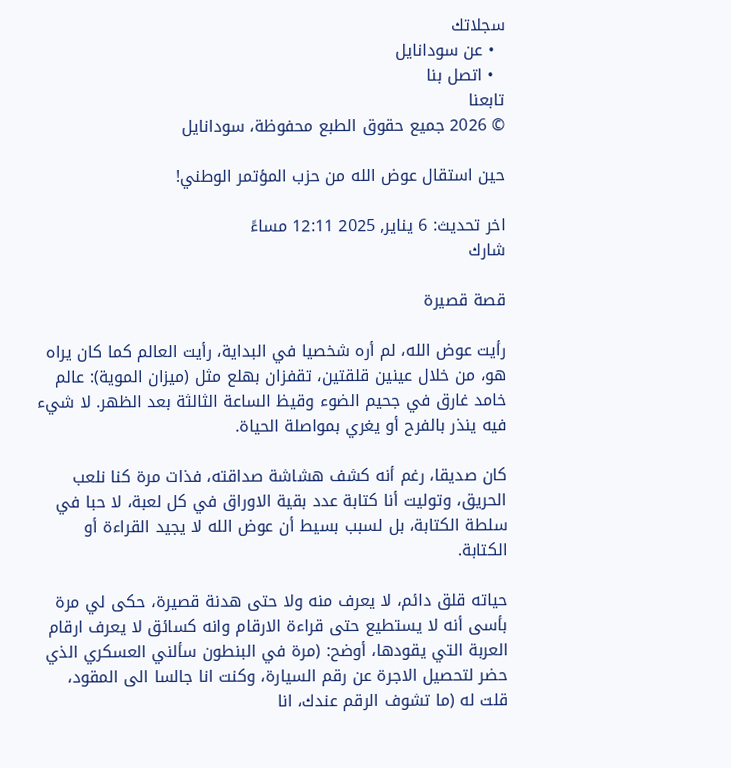سجلاتك
  • عن سودانايل
  • اتصل بنا
تابعنا
© 2026 جميع حقوق الطبع محفوظة، سودانايل

حين استقال عوض الله من حزب المؤتمر الوطني!

اخر تحديث: 6 يناير, 2025 12:11 مساءً
شارك

قصة قصيرة

رأيت عوض الله، لم أره شخصيا في البداية، رأيت العالم كما كان يراه هو، من خلال عينين قلقتين، تقفزان بهلع مثل (ميزان الموية): عالم خامد غارق في جحيم الضوء وقيظ الساعة الثالثة بعد الظهر. لا شيء فيه ينذر بالفرح أو يغري بمواصلة الحياة.

كان صديقا، رغم أنه كشف هشاشة صداقته، فذات مرة كنا نلعب الحريق، وتوليت أنا كتابة عدد بقية الاوراق في كل لعبة، لا حبا في سلطة الكتابة، بل لسبب بسيط أن عوض الله لا يجيد القراءة أو الكتابة.

حياته قلق دائم، لا يعرف منه ولا حتى هدنة قصيرة، حكى لي مرة بأسى أنه لا يستطيع حتى قراءة الارقام وانه كسائق لا يعرف ارقام العربة التي يقودها، أوضح: (مرة في البنطون سألني العسكري الذي حضر لتحصيل الاجرة عن رقم السيارة، وكنت انا جالسا الى المقود، قلت له (ما تشوف الرقم عندك، انا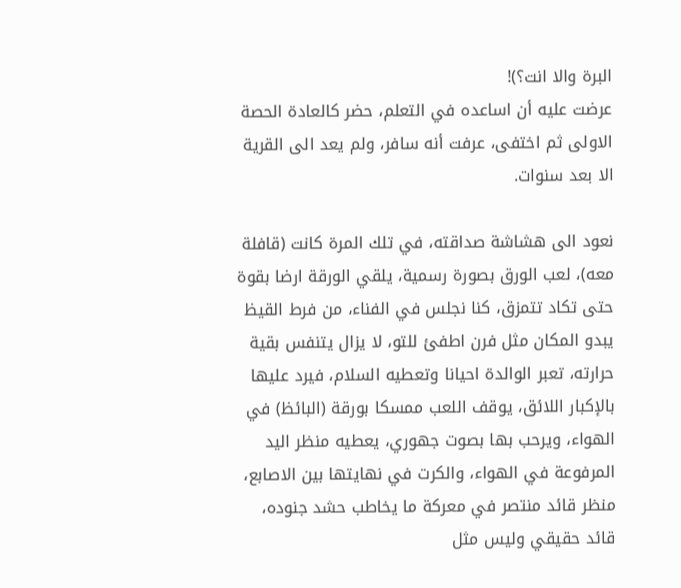البرة والا انت؟)!
عرضت عليه أن اساعده في التعلم، حضر كالعادة الحصة الاولى ثم اختفى، عرفت أنه سافر، ولم يعد الى القرية الا بعد سنوات.

نعود الى هشاشة صداقته، في تلك المرة كانت (قافلة معه)، لعب الورق بصورة رسمية، يلقي الورقة ارضا بقوة حتى تكاد تتمزق، كنا نجلس في الفناء، من فرط القيظ يبدو المكان مثل فرن اطفئ للتو، لا يزال يتنفس بقية حرارته، تعبر الوالدة احيانا وتعطيه السلام، فيرد عليها بالإكبار اللائق، يوقف اللعب ممسكا بورقة (البائظ) في الهواء، ويرحب بها بصوت جهوري، يعطيه منظر اليد المرفوعة في الهواء، والكرت في نهايتها بين الاصابع، منظر قائد منتصر في معركة ما يخاطب حشد جنوده، قائد حقيقي وليس مثل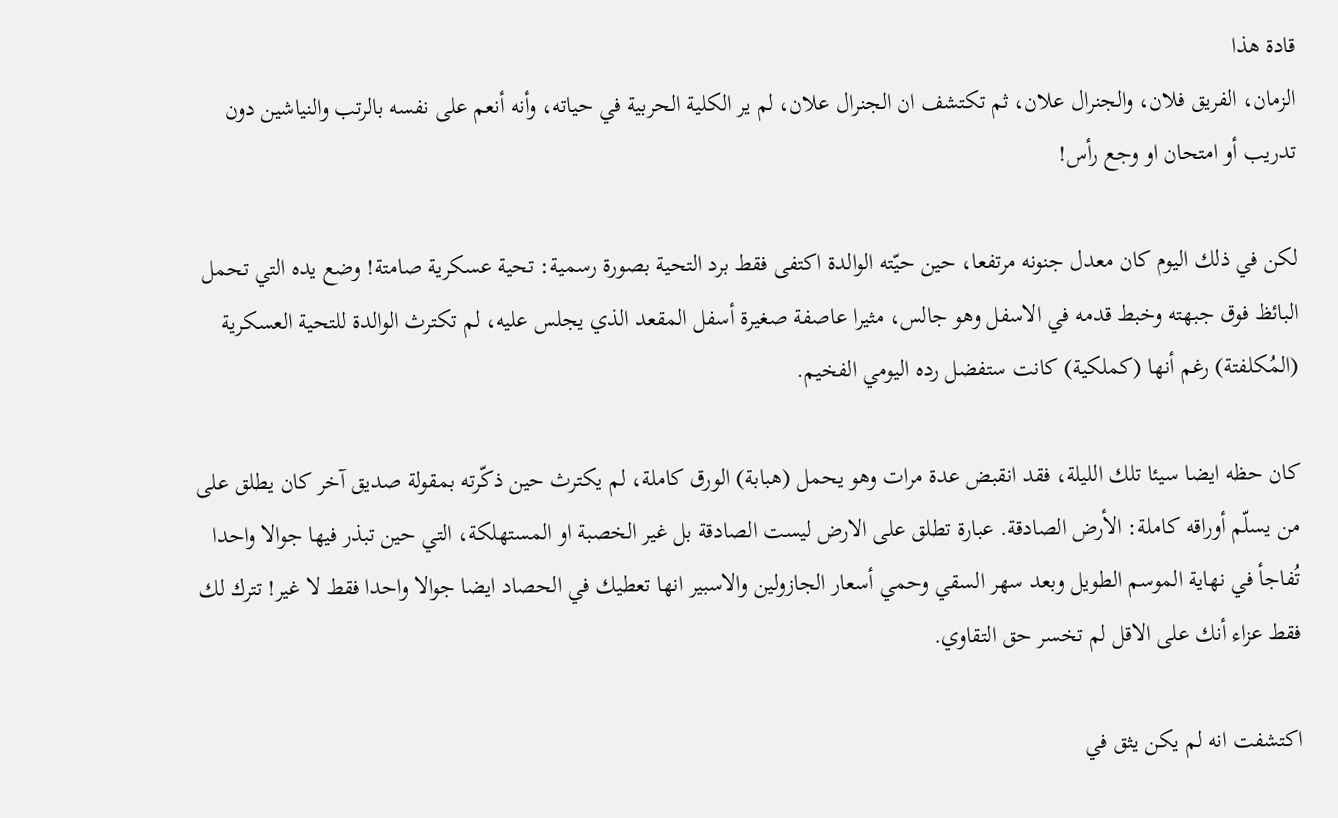قادة هذا
الزمان، الفريق فلان، والجنرال علان، ثم تكتشف ان الجنرال علان، لم ير الكلية الحربية في حياته، وأنه أنعم على نفسه بالرتب والنياشين دون تدريب أو امتحان او وجع رأس!

لكن في ذلك اليوم كان معدل جنونه مرتفعا، حين حيّته الوالدة اكتفى فقط برد التحية بصورة رسمية: تحية عسكرية صامتة! وضع يده التي تحمل البائظ فوق جبهته وخبط قدمه في الاسفل وهو جالس، مثيرا عاصفة صغيرة أسفل المقعد الذي يجلس عليه، لم تكترث الوالدة للتحية العسكرية (المُكلفتة) رغم أنها (كملكية) كانت ستفضل رده اليومي الفخيم.

كان حظه ايضا سيئا تلك الليلة، فقد انقبض عدة مرات وهو يحمل (هبابة) الورق كاملة، لم يكترث حين ذكّرته بمقولة صديق آخر كان يطلق على من يسلّم أوراقه كاملة: الأرض الصادقة. عبارة تطلق على الارض ليست الصادقة بل غير الخصبة او المستهلكة، التي حين تبذر فيها جوالا واحدا تُفاجأ في نهاية الموسم الطويل وبعد سهر السقي وحمي أسعار الجازولين والاسبير انها تعطيك في الحصاد ايضا جوالا واحدا فقط لا غير! تترك لك فقط عزاء أنك على الاقل لم تخسر حق التقاوي.

اكتشفت انه لم يكن يثق في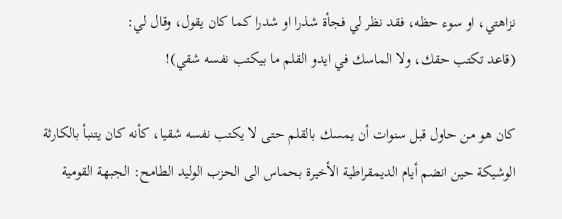نزاهتي، او سوء حظه، فقد نظر لي فجأة شذرا او شدرا كما كان يقول، وقال لي:
(قاعد تكتب حقك، ولا الماسك في ايدو القلم ما بيكتب نفسه شقي)!

كان هو من حاول قبل سنوات أن يمسك بالقلم حتى لا يكتب نفسه شقيا، كأنه كان يتنبأ بالكارثة الوشيكة حين انضم أيام الديمقراطية الأخيرة بحماس الى الحزب الوليد الطامح: الجبهة القومية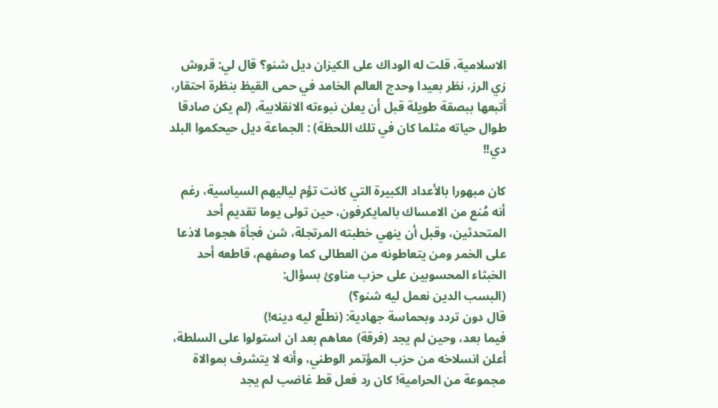الاسلامية، قلت له الوداك على الكيزان ديل شنو؟ قال لي: قروش زي الرز، نظر بعيدا وحدج العالم الخامد في حمى القيظ بنظرة احتقار، أتبعها ببصقة طويلة قبل أن يعلن نبوءته الانقلابية، (لم يكن صادقا طوال حياته مثلما كان في تلك اللحظة) : الجماعة ديل حيحكموا البلد دي!!

كان مبهورا بالأعداد الكبيرة التي كانت تؤم لياليهم السياسية، رغم أنه مُنع من الامساك بالمايكرفون، حين تولى يوما تقديم أحد المتحدثين، وقبل أن ينهي خطبته المرتجلة، شن فجأة هجوما لاذعا على الخمر ومن يتعاطونه من العطالى كما وصفهم، قاطعه أحد الخبثاء المحسوبين على حزب مناوئ بسؤال:
(البسب الدين نعمل ليه شنو؟)
قال دون تردد وبحماسة جهادية: (نطلّع ليه دينه!)
فيما بعد، وحين لم يجد (فرقة) معاهم بعد ان استولوا على السلطة، أعلن انسلاخه من حزب المؤتمر الوطني، وأنه لا يتشرف بموالاة مجموعة من الحرامية! كان رد فعل قط غاضب لم يجد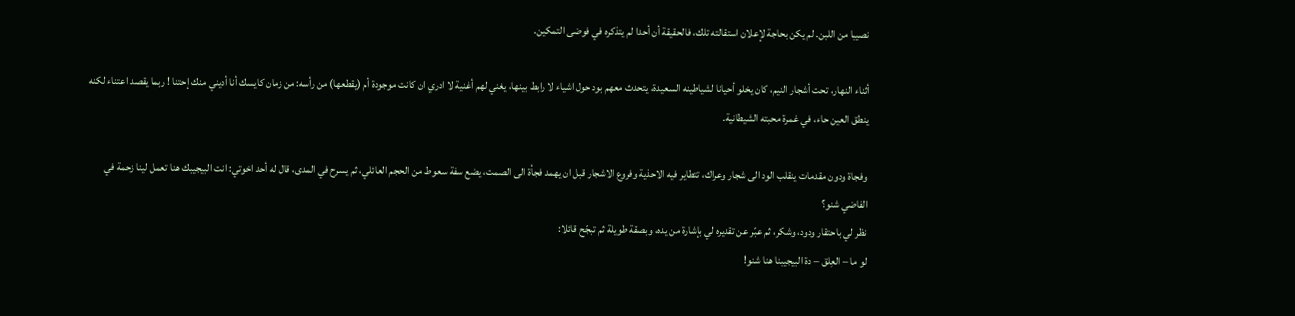نصيبا من اللبن. لم يكن بحاجة لإعلان استقالته تلك، فالحقيقة أن أحدا لم يتذكره في فوضى التمكين.

أثناء النهار، تحت أشجار النيم، كان يخلو أحيانا لشياطينه السعيدة، يتحدث معهم بود حول اشياء لا رابط بينها، يغني لهم أغنية لا ادري ان كانت موجودة أم (يقطعها) من رأسه: من زمان كايسك أنا أديني منك إحتنا ! ربما يقصد اعتناء لكنه ينطق العين حاء، في غمرة محبته الشيطانية.

وفجاة ودون مقدمات ينقلب الود الى شجار وعراك، تتطاير فيه الاحذية وفروع الاشجار قبل ان يهمد فجأة الى الصمت، يضع سفة سعوط من الحجم العائلي، ثم يسرح في المدى، قال له أحد اخوتي: انت البيجيبك هنا تعمل لينا زحمة في الفاضي شنو؟
نظر لي باحتقار ودود، وشكر، ثم عبّر عن تقديره لي بإشارة من يده، وبصقة طويلة ثم تبجّح قائلا:
لو ما – العِلق – دة البيجيبنا هنا شنو!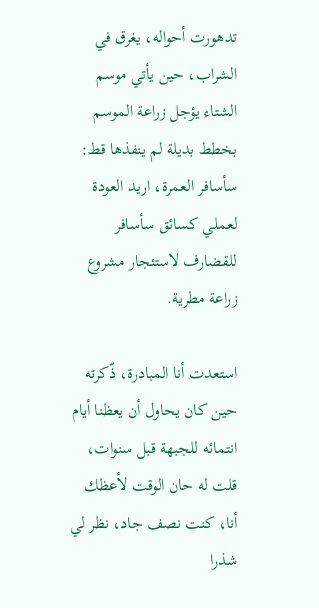تدهورت أحواله، يغرق في الشراب، حين يأتي موسم الشتاء يؤجل زراعة الموسم بخطط بديلة لم ينفذها قط: سأسافر العمرة، اريد العودة لعملي كسائق سأسافر للقضارف لاستئجار مشروع زراعة مطرية.

استعدت أنا المبادرة، ذّكرته حين كان يحاول أن يعظنا أيام انتمائه للجبهة قبل سنوات، قلت له حان الوقت لأعظك أنا، كنت نصف جاد، نظر لي شذرا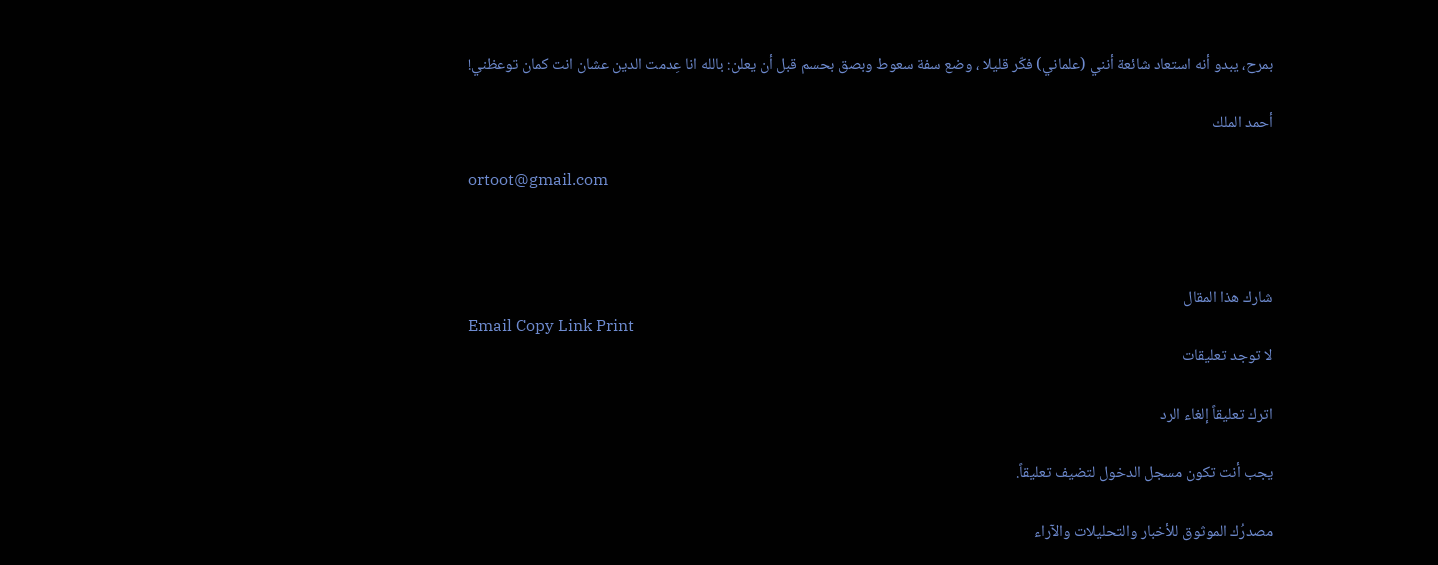بمرح، يبدو أنه استعاد شائعة أنني (علماني) فكّر قليلا ، وضع سفة سعوط وبصق بحسم قبل أن يعلن: بالله انا عِدمت الدين عشان انت كمان توعظني!

أحمد الملك

ortoot@gmail.com



شارك هذا المقال
Email Copy Link Print
لا توجد تعليقات

اترك تعليقاً إلغاء الرد

يجب أنت تكون مسجل الدخول لتضيف تعليقاً.

مصدرُك الموثوق للأخبار والتحليلات والآراء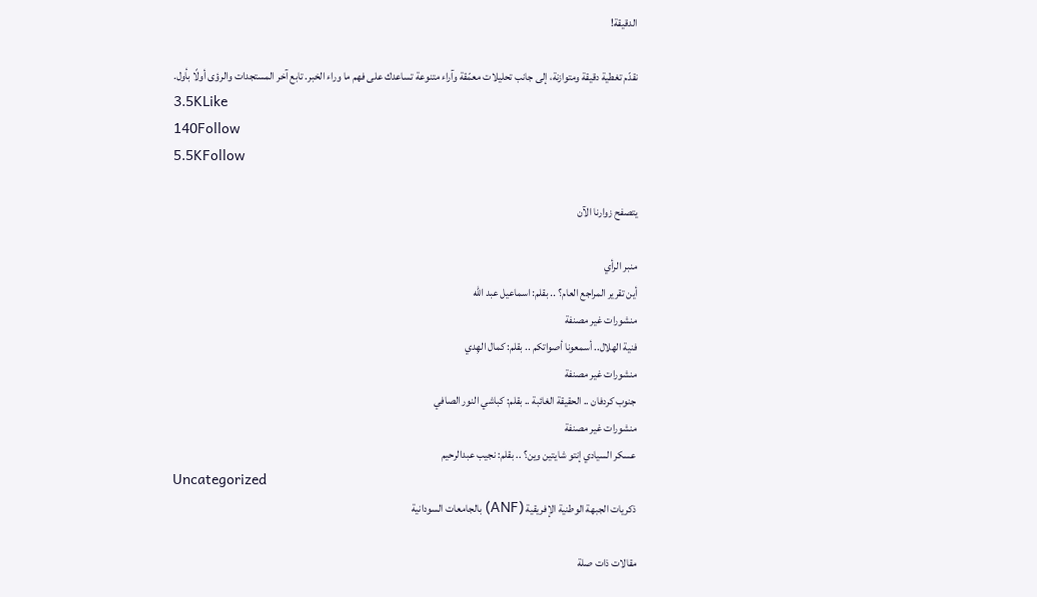الدقيقة!

نقدّم تغطية دقيقة ومتوازنة، إلى جانب تحليلات معمّقة وآراء متنوعة تساعدك على فهم ما وراء الخبر. تابع آخر المستجدات والرؤى أولًا بأول.
3.5KLike
140Follow
5.5KFollow

يتصفح زوارنا الآن

منبر الرأي
أين تقرير المراجع العام؟ .. بقلم: اسماعيل عبد الله
منشورات غير مصنفة
فنية الهلال.. أسمعونا أصواتكم .. بقلم: كمال الهِدي
منشورات غير مصنفة
جنوب كردفان .. الحقيقة الغائبة .. بقلم: كباشي النور الصافي
منشورات غير مصنفة
عسكر السيادي إنتو شايتين وين؟ .. بقلم: نجيب عبدالرحيم
Uncategorized
ذكريات الجبهة الوطنية الإفريقية (ANF) بالجامعات السودانية

مقالات ذات صلة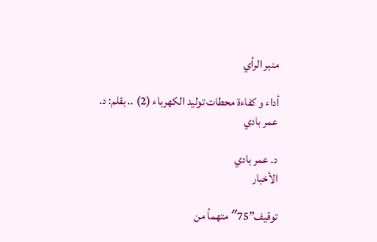منبر الرأي

أداء و كفاءة محطات توليد الكهرباء (2) .. بقلم: د. عمر بادي

د. عمر بادي
الأخبار

توقيف”75″ متهماً من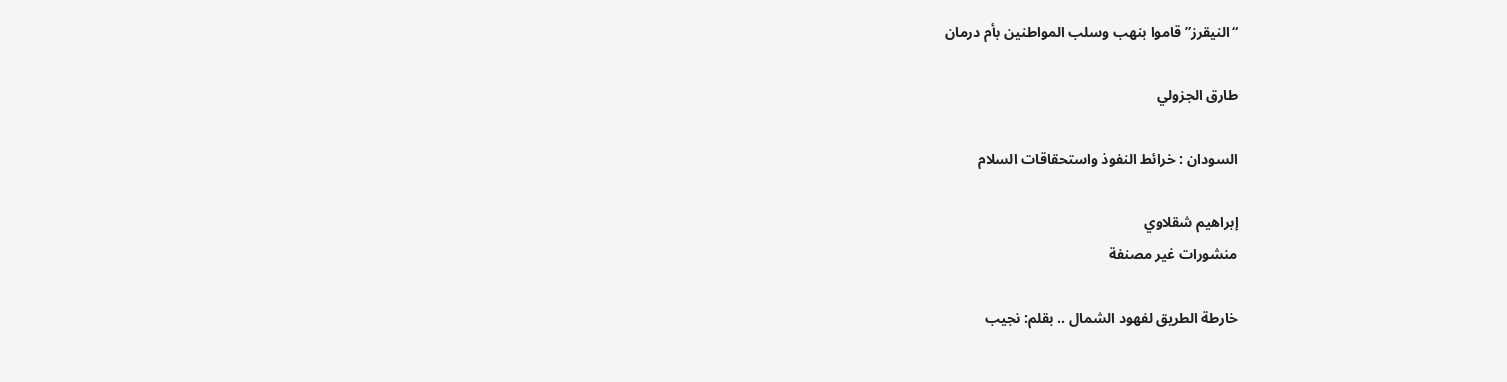“النيقرز” قاموا بنهب وسلب المواطنين بأم درمان

طارق الجزولي

السودان : خرائط النفوذ واستحقاقات السلام

إبراهيم شقلاوي
منشورات غير مصنفة

خارطة الطريق لفهود الشمال .. بقلم: نجيب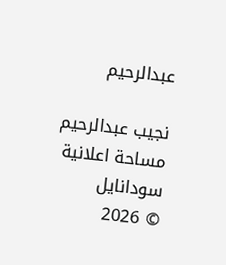عبدالرحيم

نجيب عبدالرحيم
مساحة اعلانية
سودانايل
© 2026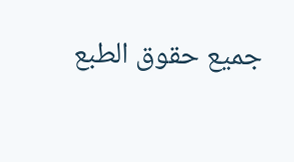جميع حقوق الطبع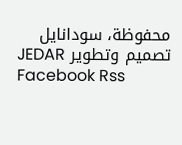محفوظة، سودانايل
تصميم وتطوير JEDAR
Facebook Rss